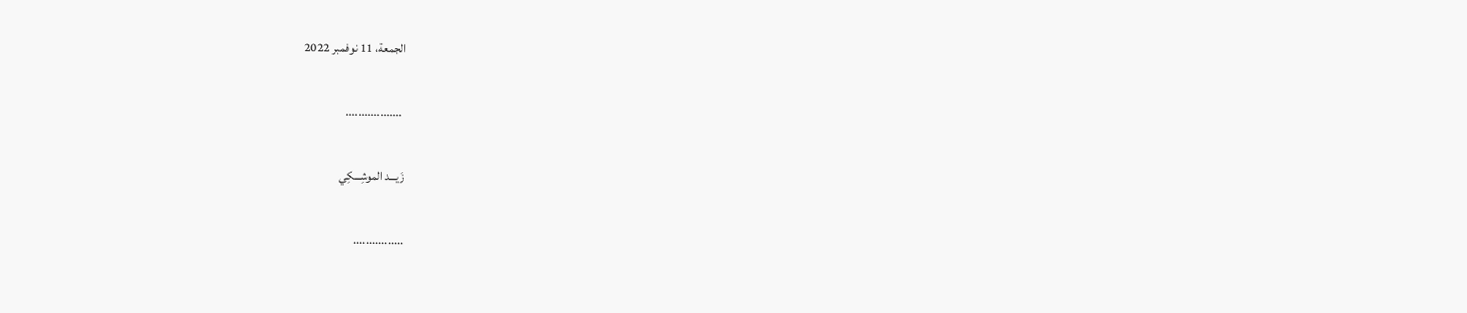الجمعة، 11 نوفمبر 2022

 ..................

زَيـــد الموشِـــكِي

................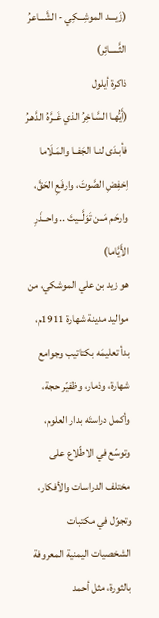(زَيـــد الموشِـــكِي - الشَّـــاعرُ الثَّـــــائِر)
ذاكرة أيلول
(أَيُّهـا السَّـاخِرُ الذي غَــرَّهُ الدَّهـرُ
فأبـدَى لنـا الجَفــا والمَـلَاما
اِخفِضِ الصَّوتَ، وارفَعِ الحَقَّ، وارحَم مَــن تَوَلَّــيتَ .. واحــذَرِ الأَيَّاما)
هو زيد بن علي الموشكي، من مواليد مدينة شهارة 1911م، بدأ تعليمَه بكتاتيب وجوامع شهارة، وذمار، وظفيّر حجة، وأكمل دراستَه بدار العلوم، وتوسّع في الاطّلاع على مختلف الدراسات والأفكار، وتجوّل في مكتبات الشخصيات اليمنية المعروفة بالثورة، مثل أحمد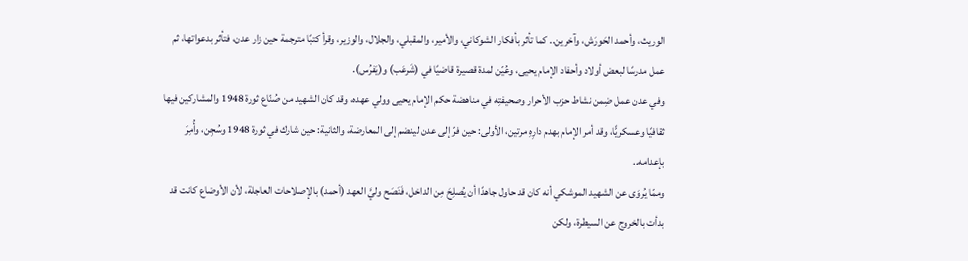الوريث، وأحمد الحَورَش، وآخرين.. كما تأثر بأفكار الشوكاني، والأمير، والمقبلي، والجلال، والوزير، وقرأ كتبًا مترجمة حين زار عدن، فتأثر بدعواتها، ثم عمل مدرسًا لبعض أولاد وأحفاد الإمام يحيى، وعُيّن لمدة قصيرة قاضيًا في (شَرعَب) و(يَفرُس).
وفي عدن عمل ضِمن نشاط حزب الأحرار وصحيفتِه في مناهضة حكم الإمام يحيى وولي عهده، وقد كان الشهيد من صُنّاع ثورة 1948 والمشاركين فيها ثقافيًا وعسكريًّا، وقد أمر الإمام بهدم دارِهِ مرتين، الأولى: حين فرّ إلى عدن لينضم إلى المعارضة، والثانية: حين شارك في ثورة 1948 وسُجِن، وأُمِرَ بإعدامه..
وممّا يُروَى عن الشهيد الموشكي أنه كان قد حاول جاهدًا أن يُصلِحَ مِن الداخل، فَنَصَح وليَّ العهد (أحمد) بالإصلاحات العاجلة، لأن الأوضاع كانت قد بدأت بالخروج عن السيطرة، ولكن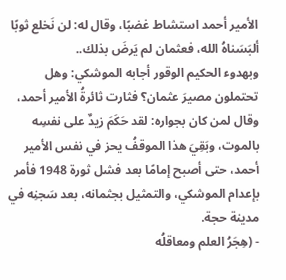الأمير أحمد استشاط غضبًا، وقال له: لن نَخلع ثوبًا ألبَسَناهُ الله، فعثمان لم يَرضَ بذلك..
وبهدوء الحكيم الوقور أجابه الموشكي: وهل تحتملون مصيرَ عثمان؟ فثارت ثائرةُ الأمير أحمد، وقال لمن كان بجواره: لقد حَكَمَ زيدٌ على نفسِه بالموت، وبَقِيَ هذا الموقفُ يحز في نفس الأمير أحمد، حتى أصبح إمامًا بعد فشل ثورة 1948 فأمر بإعدام الموشكي، والتمثيل بجثمانه، بعد سَجنِه في مدينة حجة.
- (هِجَرُ العلم ومعاقلُه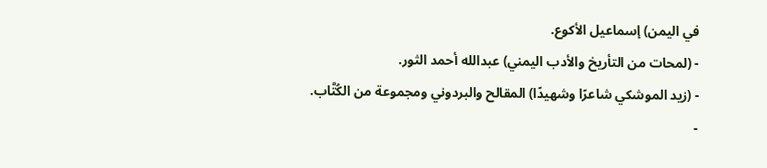في اليمن) إسماعيل الأكوع.
- (لمحات من التأريخ والأدب اليمني) عبدالله أحمد الثور.
- (زيد الموشكي شاعرًا وشهيدًا) المقالح والبردوني ومجموعة من الكُتَّاب.
-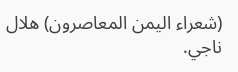(شعراء اليمن المعاصرون) هلال ناجي.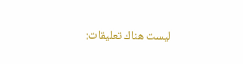ليست هناك تعليقات: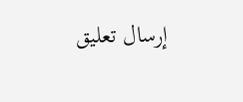إرسال تعليق